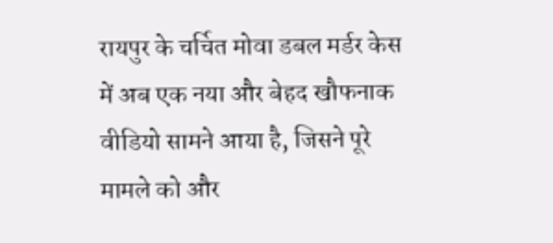रायपुर के चर्चित मोवा डबल मर्डर केस में अब एक नया और बेहद खौफनाक वीडियो सामने आया है, जिसने पूरे मामले को और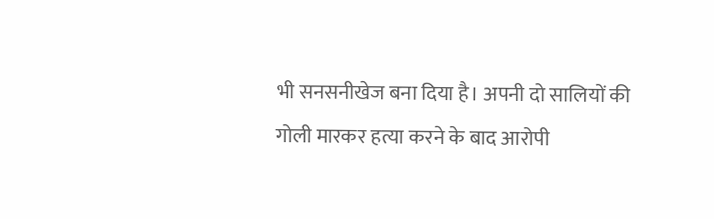भी सनसनीखेज बना दिया है। अपनी दो सालियों की गोली मारकर हत्या करने के बाद आरोपी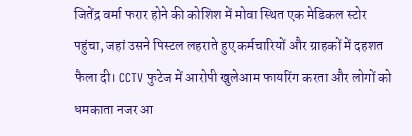जितेंद्र वर्मा फरार होने की कोशिश में मोवा स्थित एक मेडिकल स्टोर पहुंचा, जहां उसने पिस्टल लहराते हुए कर्मचारियों और ग्राहकों में दहशत फैला दी। CCTV फुटेज में आरोपी खुलेआम फायरिंग करता और लोगों को धमकाता नजर आ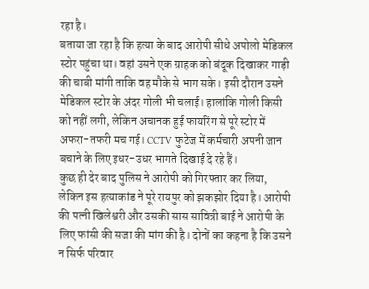रहा है।
बताया जा रहा है कि हत्या के बाद आरोपी सीधे अपोलो मेडिकल स्टोर पहुंचा था। वहां उसने एक ग्राहक को बंदूक दिखाकर गाड़ी की चाबी मांगी ताकि वह मौके से भाग सके। इसी दौरान उसने मेडिकल स्टोर के अंदर गोली भी चलाई। हालांकि गोली किसी को नहीं लगी, लेकिन अचानक हुई फायरिंग से पूरे स्टोर में अफरा-तफरी मच गई। CCTV फुटेज में कर्मचारी अपनी जान बचाने के लिए इधर-उधर भागते दिखाई दे रहे हैं।
कुछ ही देर बाद पुलिस ने आरोपी को गिरफ्तार कर लिया, लेकिन इस हत्याकांड ने पूरे रायपुर को झकझोर दिया है। आरोपी की पत्नी खिलेश्वरी और उसकी सास सावित्री बाई ने आरोपी के लिए फांसी की सजा की मांग की है। दोनों का कहना है कि उसने न सिर्फ परिवार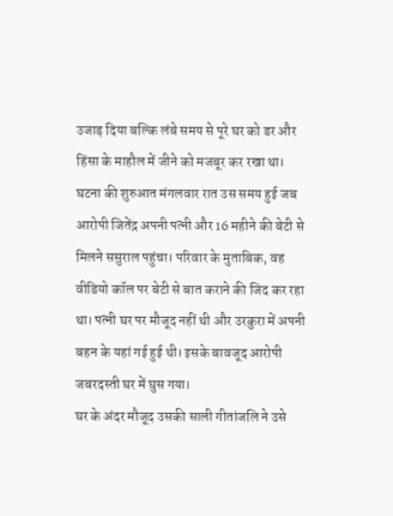उजाड़ दिया बल्कि लंबे समय से पूरे घर को डर और हिंसा के माहौल में जीने को मजबूर कर रखा था।
घटना की शुरुआत मंगलवार रात उस समय हुई जब आरोपी जितेंद्र अपनी पत्नी और 16 महीने की बेटी से मिलने ससुराल पहुंचा। परिवार के मुताबिक, वह वीडियो कॉल पर बेटी से बात कराने की जिद कर रहा था। पत्नी घर पर मौजूद नहीं थी और उरकुरा में अपनी बहन के यहां गई हुई थी। इसके बावजूद आरोपी जबरदस्ती घर में घुस गया।
घर के अंदर मौजूद उसकी साली गीतांजलि ने उसे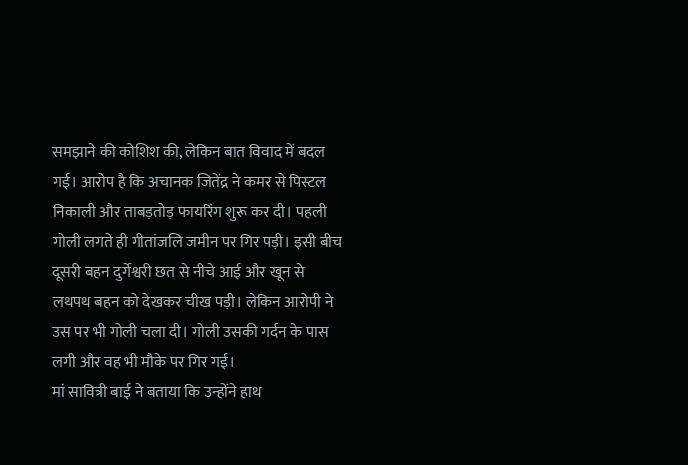समझाने की कोशिश की, लेकिन बात विवाद में बदल गई। आरोप है कि अचानक जितेंद्र ने कमर से पिस्टल निकाली और ताबड़तोड़ फायरिंग शुरू कर दी। पहली गोली लगते ही गीतांजलि जमीन पर गिर पड़ी। इसी बीच दूसरी बहन दुर्गेश्वरी छत से नीचे आई और खून से लथपथ बहन को देखकर चीख पड़ी। लेकिन आरोपी ने उस पर भी गोली चला दी। गोली उसकी गर्दन के पास लगी और वह भी मौके पर गिर गई।
मां सावित्री बाई ने बताया कि उन्होंने हाथ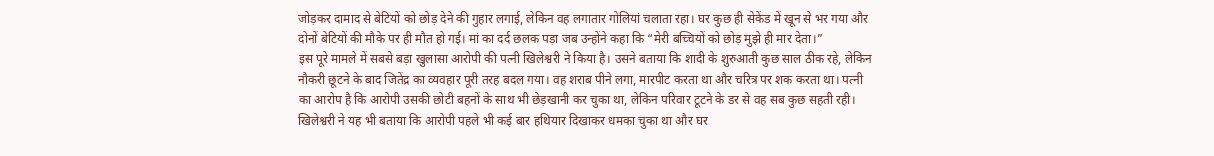जोड़कर दामाद से बेटियों को छोड़ देने की गुहार लगाई, लेकिन वह लगातार गोलियां चलाता रहा। घर कुछ ही सेकेंड में खून से भर गया और दोनों बेटियों की मौके पर ही मौत हो गई। मां का दर्द छलक पड़ा जब उन्होंने कहा कि “मेरी बच्चियों को छोड़ मुझे ही मार देता।”
इस पूरे मामले में सबसे बड़ा खुलासा आरोपी की पत्नी खिलेश्वरी ने किया है। उसने बताया कि शादी के शुरुआती कुछ साल ठीक रहे, लेकिन नौकरी छूटने के बाद जितेंद्र का व्यवहार पूरी तरह बदल गया। वह शराब पीने लगा, मारपीट करता था और चरित्र पर शक करता था। पत्नी का आरोप है कि आरोपी उसकी छोटी बहनों के साथ भी छेड़खानी कर चुका था, लेकिन परिवार टूटने के डर से वह सब कुछ सहती रही।
खिलेश्वरी ने यह भी बताया कि आरोपी पहले भी कई बार हथियार दिखाकर धमका चुका था और घर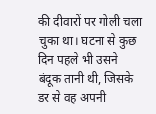की दीवारों पर गोली चला चुका था। घटना से कुछ दिन पहले भी उसने बंदूक तानी थी, जिसके डर से वह अपनी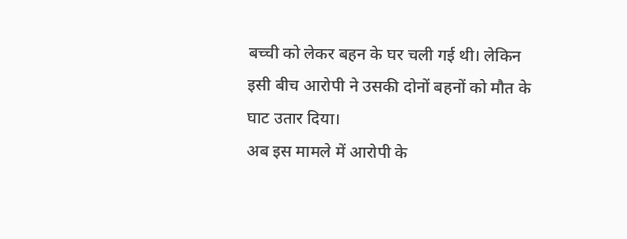बच्ची को लेकर बहन के घर चली गई थी। लेकिन इसी बीच आरोपी ने उसकी दोनों बहनों को मौत के घाट उतार दिया।
अब इस मामले में आरोपी के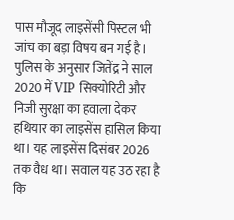पास मौजूद लाइसेंसी पिस्टल भी जांच का बड़ा विषय बन गई है। पुलिस के अनुसार जितेंद्र ने साल 2020 में VIP सिक्योरिटी और निजी सुरक्षा का हवाला देकर हथियार का लाइसेंस हासिल किया था। यह लाइसेंस दिसंबर 2026 तक वैध था। सवाल यह उठ रहा है कि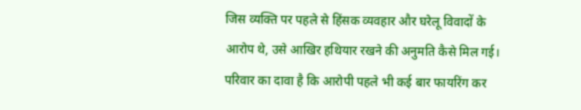जिस व्यक्ति पर पहले से हिंसक व्यवहार और घरेलू विवादों के आरोप थे, उसे आखिर हथियार रखने की अनुमति कैसे मिल गई।
परिवार का दावा है कि आरोपी पहले भी कई बार फायरिंग कर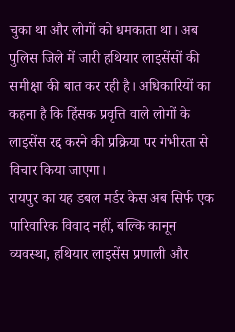चुका था और लोगों को धमकाता था। अब पुलिस जिले में जारी हथियार लाइसेंसों की समीक्षा की बात कर रही है। अधिकारियों का कहना है कि हिंसक प्रवृत्ति वाले लोगों के लाइसेंस रद्द करने की प्रक्रिया पर गंभीरता से विचार किया जाएगा।
रायपुर का यह डबल मर्डर केस अब सिर्फ एक पारिवारिक विवाद नहीं, बल्कि कानून व्यवस्था, हथियार लाइसेंस प्रणाली और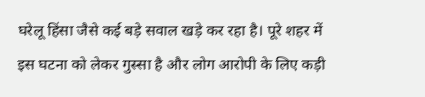घरेलू हिंसा जैसे कई बड़े सवाल खड़े कर रहा है। पूरे शहर में इस घटना को लेकर गुस्सा है और लोग आरोपी के लिए कड़ी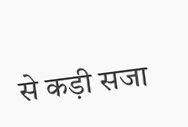से कड़ी सजा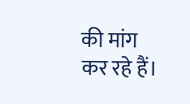की मांग कर रहे हैं।